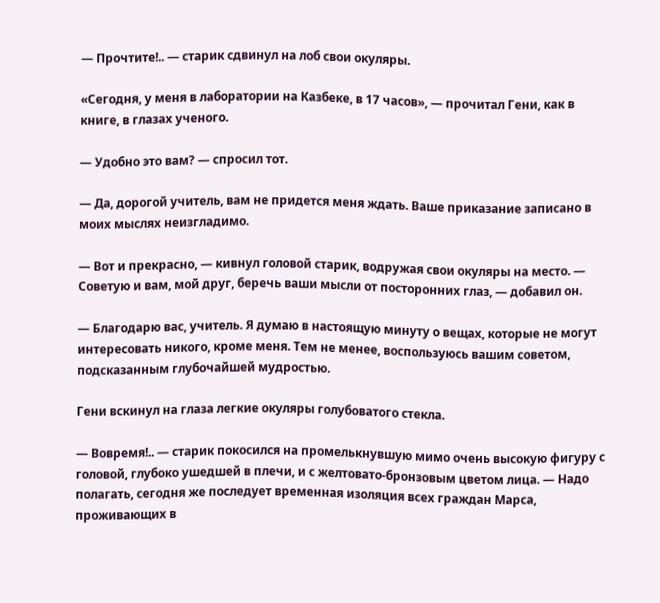— Прочтите!.. — старик сдвинул на лоб свои окуляры.

«Сегодня, у меня в лаборатории на Казбеке, в 17 часов», — прочитал Гени, как в книге, в глазах ученого.

— Удобно это вам? — спросил тот.

— Да, дорогой учитель, вам не придется меня ждать. Ваше приказание записано в моих мыслях неизгладимо.

— Вот и прекрасно, — кивнул головой старик, водружая свои окуляры на место. — Советую и вам, мой друг, беречь ваши мысли от посторонних глаз, — добавил он.

— Благодарю вас, учитель. Я думаю в настоящую минуту о вещах, которые не могут интересовать никого, кроме меня. Тем не менее, воспользуюсь вашим советом, подсказанным глубочайшей мудростью.

Гени вскинул на глаза легкие окуляры голубоватого стекла.

— Вовремя!.. — старик покосился на промелькнувшую мимо очень высокую фигуру с головой, глубоко ушедшей в плечи, и с желтовато-бронзовым цветом лица. — Надо полагать, сегодня же последует временная изоляция всех граждан Марса, проживающих в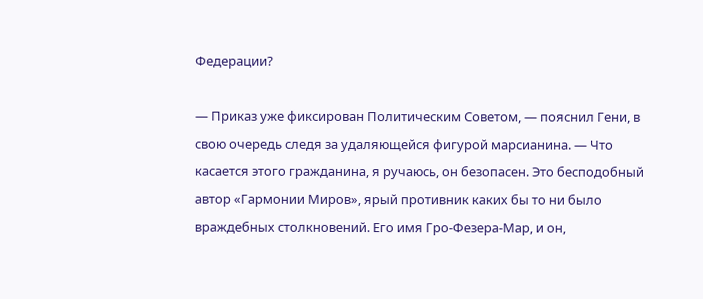Федерации?

— Приказ уже фиксирован Политическим Советом, — пояснил Гени, в свою очередь следя за удаляющейся фигурой марсианина. — Что касается этого гражданина, я ручаюсь, он безопасен. Это бесподобный автор «Гармонии Миров», ярый противник каких бы то ни было враждебных столкновений. Его имя Гро-Фезера-Мар, и он,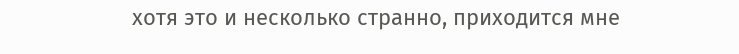хотя это и несколько странно, приходится мне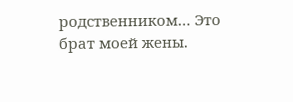родственником… Это брат моей жены.